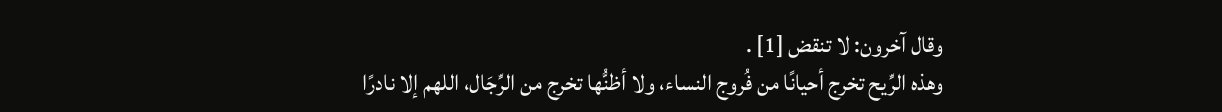وقال آخرون: لا تنقض [1] .
وهذه الرِّيح تخرج أحيانًا من فُروج النساء، ولا أظنُّها تخرج من الرِّجَال، اللهم إلا نادرًا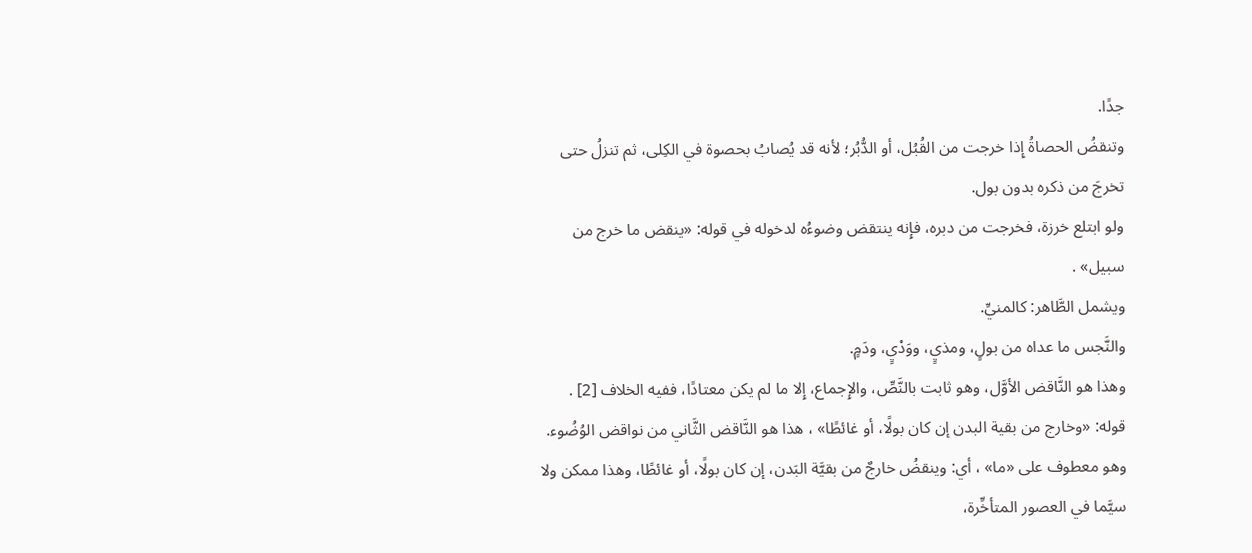جدًا.
وتنقضُ الحصاةُ إِذا خرجت من القُبُل، أو الدُّبُر؛ لأنه قد يُصابُ بحصوة في الكِلى، ثم تنزلُ حتى تخرجَ من ذكره بدون بول.
ولو ابتلع خرزة، فخرجت من دبره، فإِنه ينتقض وضوءُه لدخوله في قوله: «ينقض ما خرج من سبيل» .
ويشمل الطَّاهر: كالمنيِّ.
والنَّجس ما عداه من بولٍ، ومذيٍ، ووَدْيٍ، ودَمٍ.
وهذا هو النَّاقض الأوَّل، وهو ثابت بالنَّصِّ، والإِجماع، إِلا ما لم يكن معتادًا، ففيه الخلاف [2] .
قوله: «وخارج من بقية البدن إن كان بولًا، أو غائطًا» ، هذا هو النَّاقض الثَّاني من نواقض الوُضُوء.
وهو معطوف على «ما» ، أي: وينقضُ خارجٌ من بقيَّة البَدن، إن كان بولًا، أو غائطًا، وهذا ممكن ولا سيَّما في العصور المتأخِّرة،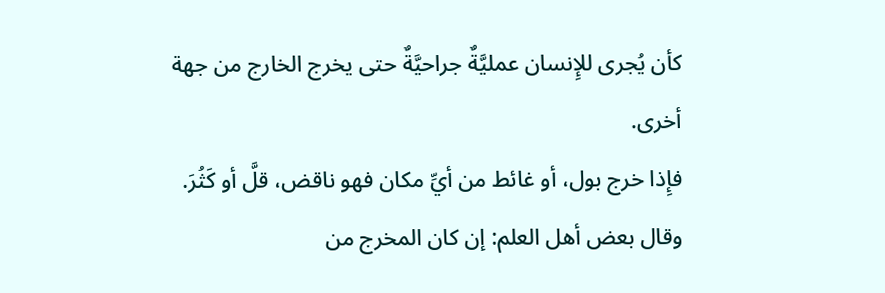كأن يُجرى للإِنسان عمليَّةٌ جراحيَّةٌ حتى يخرج الخارج من جهة أخرى.
فإِذا خرج بول، أو غائط من أيِّ مكان فهو ناقض، قلَّ أو كَثُرَ.
وقال بعض أهل العلم: إن كان المخرج من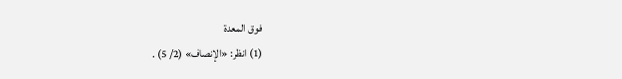فوق المعدة
(1) انظر: «الإنصاف» (2/ 5) .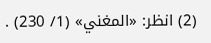(2) انظر: «المغني» (1/ 230) .